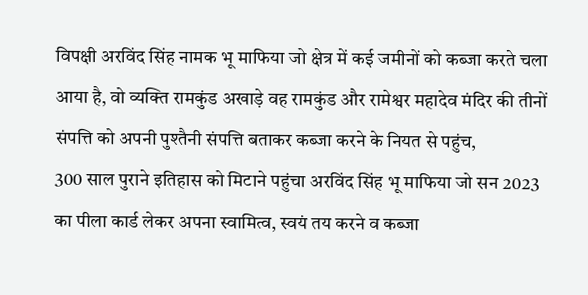विपक्षी अरविंद सिंह नामक भू माफिया जो क्षेत्र में कई जमीनों को कब्जा करते चला आया है, वो व्यक्ति रामकुंड अखाड़े वह रामकुंड और रामेश्वर महादेव मंदिर की तीनों संपत्ति को अपनी पुश्तैनी संपत्ति बताकर कब्जा करने के नियत से पहुंच,
300 साल पुराने इतिहास को मिटाने पहुंचा अरविंद सिंह भू माफिया जो सन 2023 का पीला कार्ड लेकर अपना स्वामित्व, स्वयं तय करने व कब्जा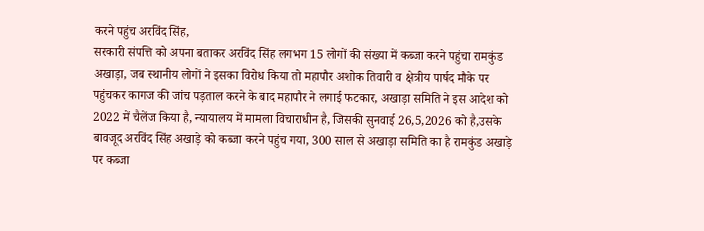करने पहुंच अरविंद सिंह,
सरकारी संपत्ति को अपना बताकर अरविंद सिंह लगभग 15 लोगों की संख्या में कब्जा करने पहुंचा रामकुंड अखाड़ा, जब स्थानीय लोगों ने इसका विरोध किया तो महापौर अशोक तिवारी व क्षेत्रीय पार्षद मौके पर पहुंचकर कागज की जांच पड़ताल करने के बाद महापौर ने लगाई फटकार, अखाड़ा समिति ने इस आदेश को 2022 में चैलेंज किया है, न्यायालय में मामला विचाराधीन है, जिसकी सुनवाई 26,5,2026 को है,उसके बावजूद अरविंद सिंह अखाड़े को कब्जा करने पहुंच गया, 300 साल से अखाड़ा समिति का है रामकुंड अखाड़े पर कब्जा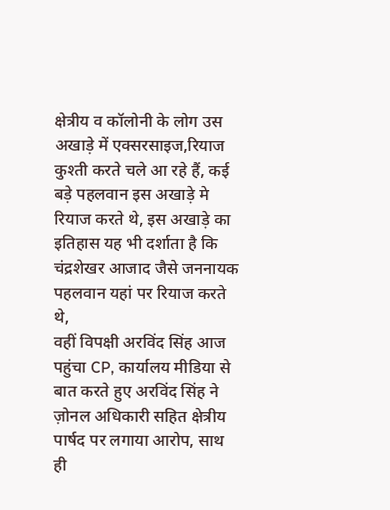क्षेत्रीय व कॉलोनी के लोग उस अखाड़े में एक्सरसाइज,रियाज कुश्ती करते चले आ रहे हैं, कई बड़े पहलवान इस अखाड़े मे रियाज करते थे, इस अखाड़े का इतिहास यह भी दर्शाता है कि चंद्रशेखर आजाद जैसे जननायक पहलवान यहां पर रियाज करते थे,
वहीं विपक्षी अरविंद सिंह आज पहुंचा CP, कार्यालय मीडिया से बात करते हुए अरविंद सिंह ने ज़ोनल अधिकारी सहित क्षेत्रीय पार्षद पर लगाया आरोप, साथ ही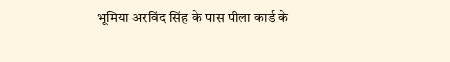भूमिया अरविंद सिंह के पास पीला कार्ड के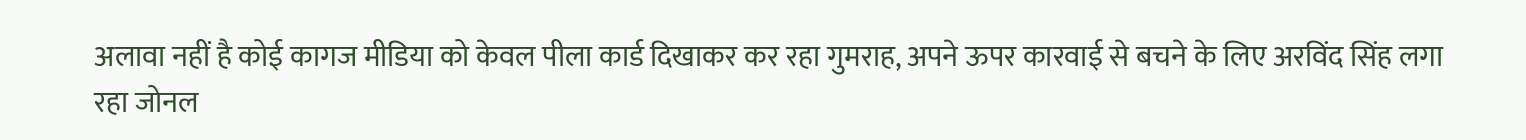अलावा नहीं है कोई कागज मीडिया को केवल पीला कार्ड दिखाकर कर रहा गुमराह, अपने ऊपर कारवाई से बचने के लिए अरविंद सिंह लगा रहा जोनल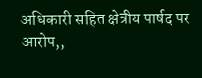अधिकारी सहित क्षेत्रीय पार्षद पर आरोप,,